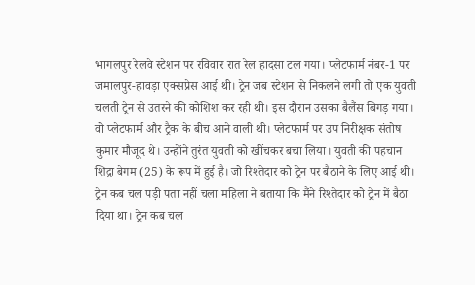भागलपुर रेलवे स्टेशन पर रविवार रात रेल हादसा टल गया। प्लेटफार्म नंबर-1 पर जमालपुर-हावड़ा एक्सप्रेस आई थी। ट्रेन जब स्टेशन से निकलने लगी तो एक युवती चलती ट्रेन से उतरने की कोशिश कर रही थी। इस दौरान उसका बैलैंस बिगड़ गया। वो प्लेटफार्म और ट्रैक के बीच आने वाली थी। प्लेटफार्म पर उप निरीक्षक संतोष कुमार मौजूद थे। उन्होंने तुरंत युवती को खींचकर बचा लिया। युवती की पहचान शिद्रा बेगम (25) के रूप में हुई है। जो रिश्तेदार को ट्रेन पर बैठाने के लिए आई थी। ट्रेन कब चल पड़ी पता नहीं चला महिला ने बताया कि मैंने रिश्तेदार को ट्रेन में बैठा दिया था। ट्रेन कब चल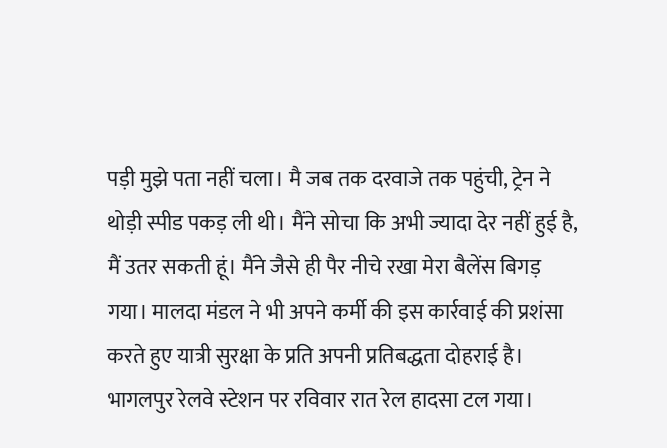पड़ी मुझे पता नहीं चला। मै जब तक दरवाजे तक पहुंची, ट्रेन ने थोड़ी स्पीड पकड़ ली थी। मैंने सोचा कि अभी ज्यादा देर नहीं हुई है, मैं उतर सकती हूं। मैंने जैसे ही पैर नीचे रखा मेरा बैलेंस बिगड़ गया। मालदा मंडल ने भी अपने कर्मी की इस कार्रवाई की प्रशंसा करते हुए यात्री सुरक्षा के प्रति अपनी प्रतिबद्धता दोहराई है। भागलपुर रेलवे स्टेशन पर रविवार रात रेल हादसा टल गया।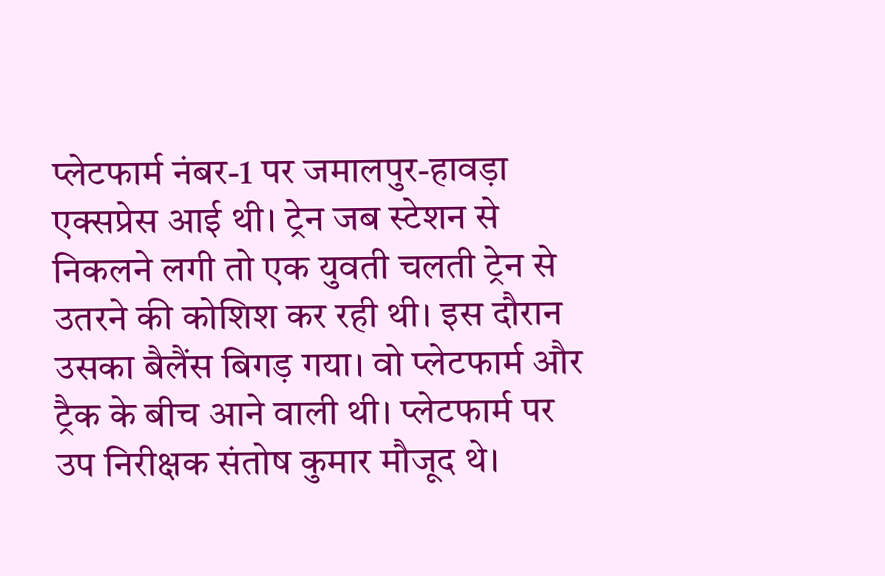प्लेटफार्म नंबर-1 पर जमालपुर-हावड़ा एक्सप्रेस आई थी। ट्रेन जब स्टेशन से निकलने लगी तो एक युवती चलती ट्रेन से उतरने की कोशिश कर रही थी। इस दौरान उसका बैलैंस बिगड़ गया। वो प्लेटफार्म और ट्रैक के बीच आने वाली थी। प्लेटफार्म पर उप निरीक्षक संतोष कुमार मौजूद थे।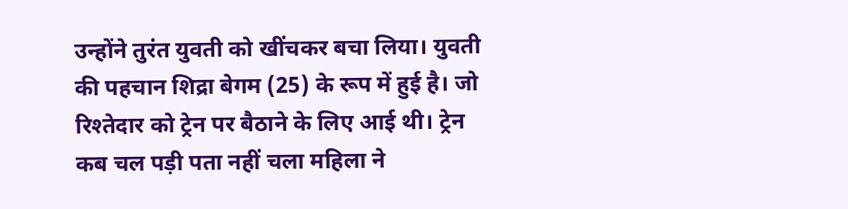उन्होंने तुरंत युवती को खींचकर बचा लिया। युवती की पहचान शिद्रा बेगम (25) के रूप में हुई है। जो रिश्तेदार को ट्रेन पर बैठाने के लिए आई थी। ट्रेन कब चल पड़ी पता नहीं चला महिला ने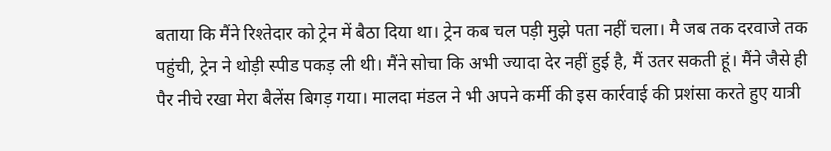बताया कि मैंने रिश्तेदार को ट्रेन में बैठा दिया था। ट्रेन कब चल पड़ी मुझे पता नहीं चला। मै जब तक दरवाजे तक पहुंची, ट्रेन ने थोड़ी स्पीड पकड़ ली थी। मैंने सोचा कि अभी ज्यादा देर नहीं हुई है, मैं उतर सकती हूं। मैंने जैसे ही पैर नीचे रखा मेरा बैलेंस बिगड़ गया। मालदा मंडल ने भी अपने कर्मी की इस कार्रवाई की प्रशंसा करते हुए यात्री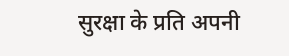सुरक्षा के प्रति अपनी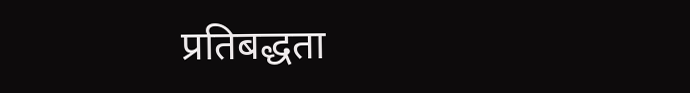प्रतिबद्धता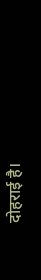दोहराई है।